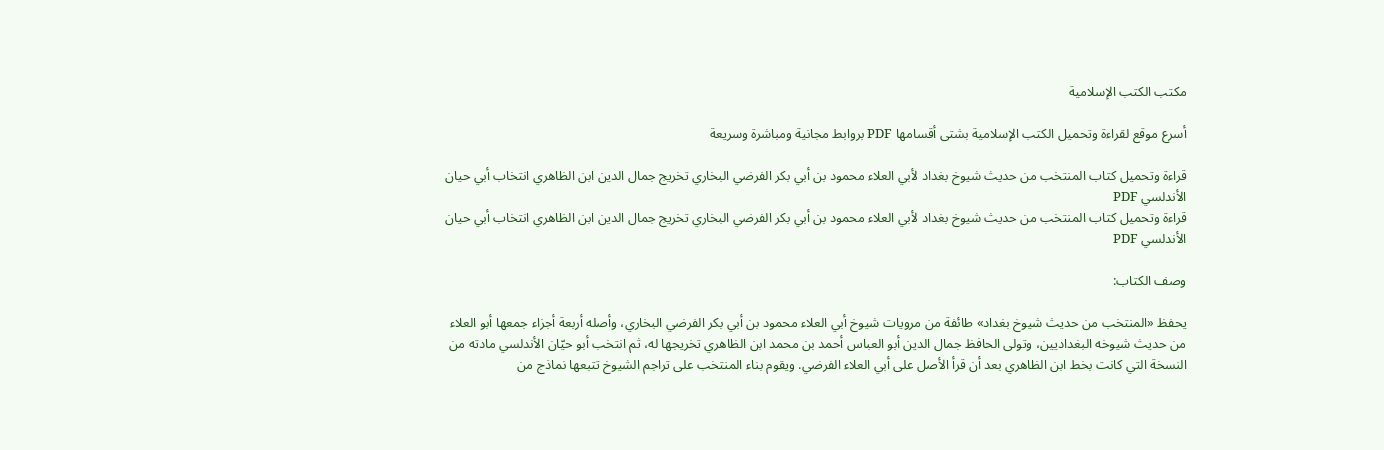مكتب الكتب الإسلامية

أسرع موقع لقراءة وتحميل الكتب الإسلامية بشتى أقسامها PDF بروابط مجانية ومباشرة وسريعة

قراءة وتحميل كتاب المنتخب من حديث شيوخ بغداد لأبي العلاء محمود بن أبي بكر الفرضي البخاري تخريج جمال الدين ابن الظاهري انتخاب أبي حيان الأندلسي PDF
قراءة وتحميل كتاب المنتخب من حديث شيوخ بغداد لأبي العلاء محمود بن أبي بكر الفرضي البخاري تخريج جمال الدين ابن الظاهري انتخاب أبي حيان الأندلسي PDF

وصف الكتاب:

يحفظ «المنتخب من حديث شيوخ بغداد» طائفة من مرويات شيوخ أبي العلاء محمود بن أبي بكر الفرضي البخاري، وأصله أربعة أجزاء جمعها أبو العلاء من حديث شيوخه البغداديين، وتولى الحافظ جمال الدين أبو العباس أحمد بن محمد ابن الظاهري تخريجها له، ثم انتخب أبو حيّان الأندلسي مادته من النسخة التي كانت بخط ابن الظاهري بعد أن قرأ الأصل على أبي العلاء الفرضي. ويقوم بناء المنتخب على تراجم الشيوخ تتبعها نماذج من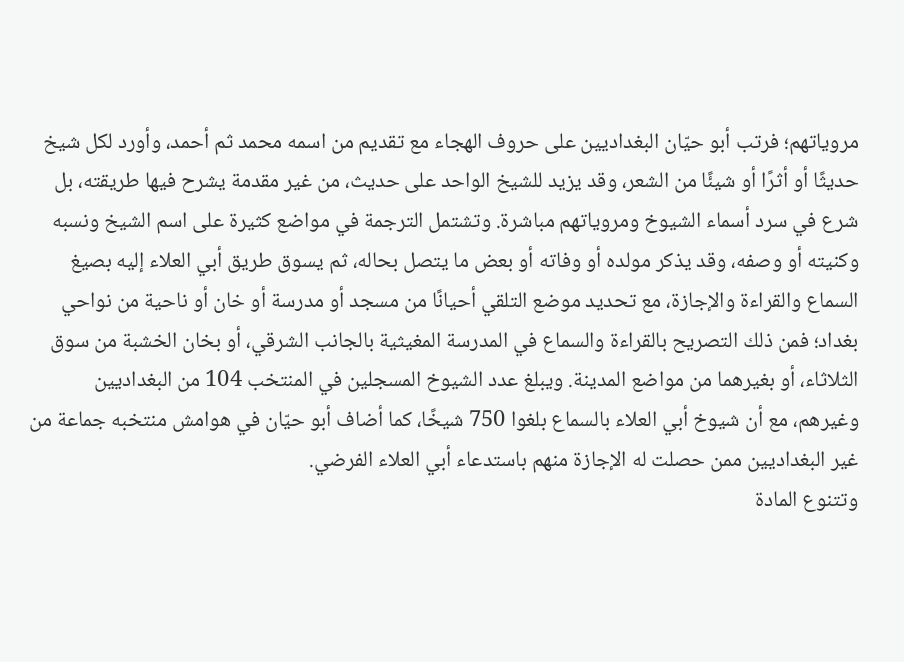مروياتهم؛ فرتب أبو حيّان البغداديين على حروف الهجاء مع تقديم من اسمه محمد ثم أحمد، وأورد لكل شيخ حديثًا أو أثرًا أو شيئًا من الشعر، وقد يزيد للشيخ الواحد على حديث، من غير مقدمة يشرح فيها طريقته، بل شرع في سرد أسماء الشيوخ ومروياتهم مباشرة. وتشتمل الترجمة في مواضع كثيرة على اسم الشيخ ونسبه وكنيته أو وصفه، وقد يذكر مولده أو وفاته أو بعض ما يتصل بحاله، ثم يسوق طريق أبي العلاء إليه بصيغ السماع والقراءة والإجازة، مع تحديد موضع التلقي أحيانًا من مسجد أو مدرسة أو خان أو ناحية من نواحي بغداد؛ فمن ذلك التصريح بالقراءة والسماع في المدرسة المغيثية بالجانب الشرقي، أو بخان الخشبة من سوق الثلاثاء، أو بغيرهما من مواضع المدينة. ويبلغ عدد الشيوخ المسجلين في المنتخب 104 من البغداديين وغيرهم، مع أن شيوخ أبي العلاء بالسماع بلغوا 750 شيخًا، كما أضاف أبو حيّان في هوامش منتخبه جماعة من غير البغداديين ممن حصلت له الإجازة منهم باستدعاء أبي العلاء الفرضي.
وتتنوع المادة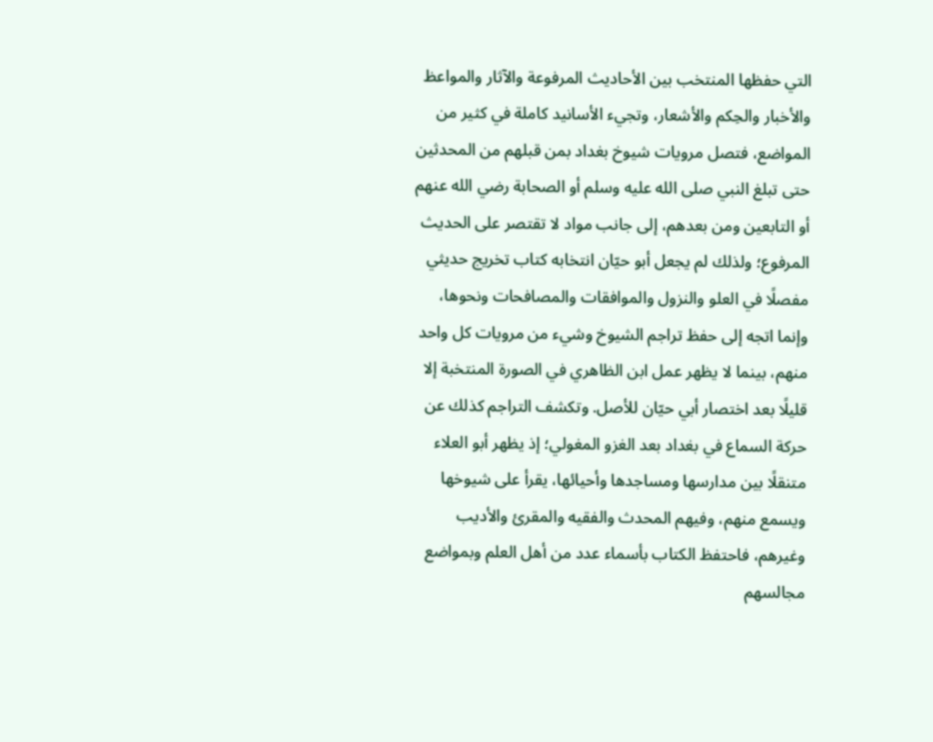التي حفظها المنتخب بين الأحاديث المرفوعة والآثار والمواعظ والأخبار والحِكم والأشعار، وتجيء الأسانيد كاملة في كثير من المواضع، فتصل مرويات شيوخ بغداد بمن قبلهم من المحدثين حتى تبلغ النبي صلى الله عليه وسلم أو الصحابة رضي الله عنهم أو التابعين ومن بعدهم، إلى جانب مواد لا تقتصر على الحديث المرفوع؛ ولذلك لم يجعل أبو حيّان انتخابه كتاب تخريج حديثي مفصلًا في العلو والنزول والموافقات والمصافحات ونحوها، وإنما اتجه إلى حفظ تراجم الشيوخ وشيء من مرويات كل واحد منهم، بينما لا يظهر عمل ابن الظاهري في الصورة المنتخبة إلا قليلًا بعد اختصار أبي حيّان للأصل. وتكشف التراجم كذلك عن حركة السماع في بغداد بعد الغزو المغولي؛ إذ يظهر أبو العلاء متنقلًا بين مدارسها ومساجدها وأحيائها، يقرأ على شيوخها ويسمع منهم، وفيهم المحدث والفقيه والمقرئ والأديب وغيرهم، فاحتفظ الكتاب بأسماء عدد من أهل العلم وبمواضع مجالسهم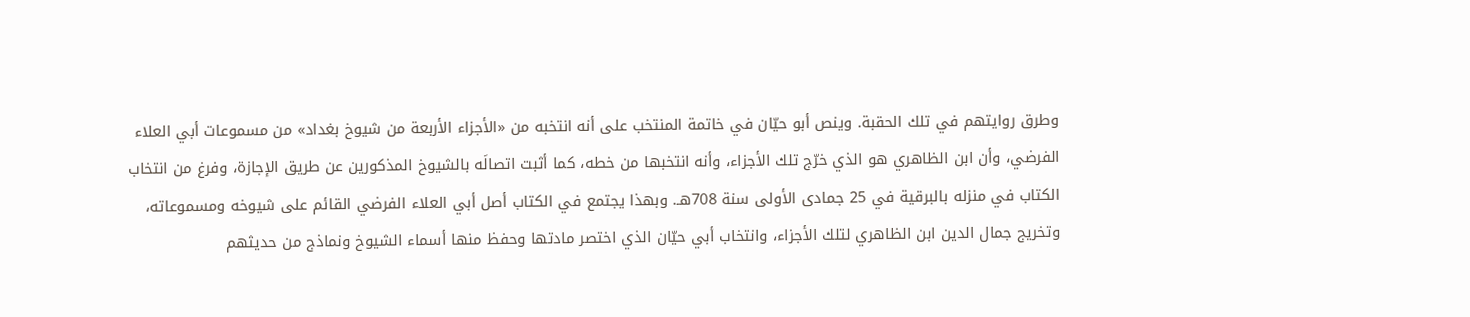وطرق روايتهم في تلك الحقبة. وينص أبو حيّان في خاتمة المنتخب على أنه انتخبه من «الأجزاء الأربعة من شيوخ بغداد» من مسموعات أبي العلاء الفرضي، وأن ابن الظاهري هو الذي خرّج تلك الأجزاء، وأنه انتخبها من خطه، كما أثبت اتصالَه بالشيوخ المذكورين عن طريق الإجازة، وفرغ من انتخاب الكتاب في منزله بالبرقية في 25 جمادى الأولى سنة 708هـ. وبهذا يجتمع في الكتاب أصل أبي العلاء الفرضي القائم على شيوخه ومسموعاته، وتخريج جمال الدين ابن الظاهري لتلك الأجزاء، وانتخاب أبي حيّان الذي اختصر مادتها وحفظ منها أسماء الشيوخ ونماذج من حديثهم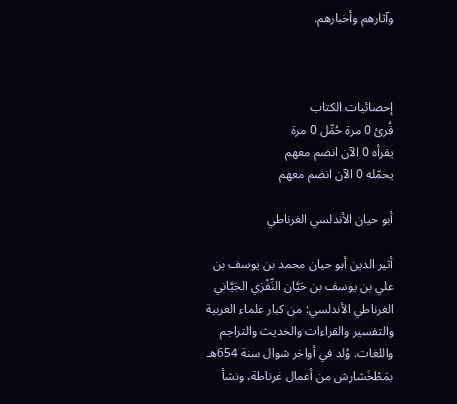وآثارهم وأخبارهم.



إحصائيات الكتاب
قُرئ 0 مرة حُمِّل 0 مرة
يقرأه 0 الآن انضم معهم
يحمّله 0 الآن انضم معهم

أبو حيان الأندلسي الغرناطي

أثير الدين أبو حيان محمد بن يوسف بن علي بن يوسف بن حَيَّان النِّفْزي الجَيَّاني الغرناطي الأندلسي: من كبار علماء العربية والتفسير والقراءات والحديث والتراجم واللغات. وُلد في أواخر شوال سنة 654هـ بمَطْخَشارش من أعمال غرناطة، ونشأ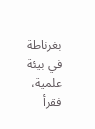بغرناطة في بيئة علمية، فقرأ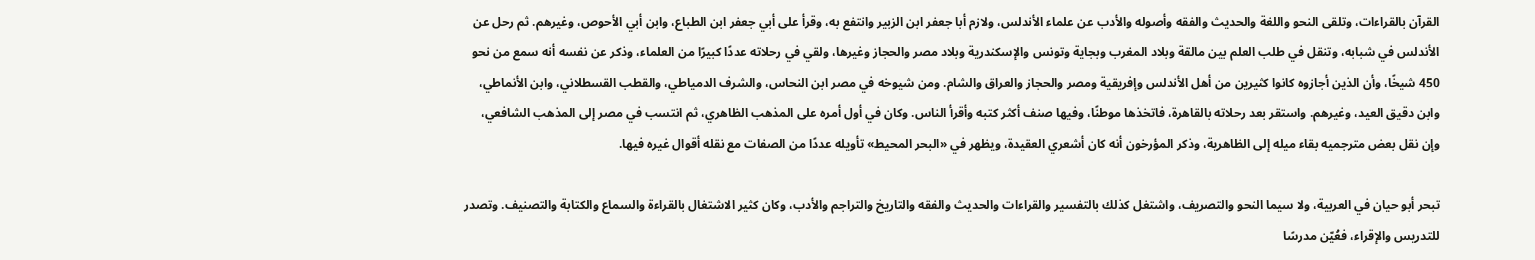القرآن بالقراءات، وتلقى النحو واللغة والحديث والفقه وأصوله والأدب عن علماء الأندلس، ولازم أبا جعفر ابن الزبير وانتفع به، وقرأ على أبي جعفر ابن الطباع، وابن أبي الأحوص، وغيرهم. ثم رحل عن الأندلس في شبابه، وتنقل في طلب العلم بين مالقة وبلاد المغرب وبجاية وتونس والإسكندرية وبلاد مصر والحجاز وغيرها، ولقي في رحلاته عددًا كبيرًا من العلماء، وذكر عن نفسه أنه سمع من نحو 450 شيخًا، وأن الذين أجازوه كانوا كثيرين من أهل الأندلس وإفريقية ومصر والحجاز والعراق والشام. ومن شيوخه في مصر ابن النحاس، والشرف الدمياطي، والقطب القسطلاني، وابن الأنماطي، وابن دقيق العيد، وغيرهم. واستقر بعد رحلاته بالقاهرة، فاتخذها موطنًا، وفيها صنف أكثر كتبه وأقرأ الناس. وكان في أول أمره على المذهب الظاهري، ثم انتسب في مصر إلى المذهب الشافعي، وإن نقل بعض مترجميه بقاء ميله إلى الظاهرية، وذكر المؤرخون أنه كان أشعري العقيدة، ويظهر في «البحر المحيط» تأويله عددًا من الصفات مع نقله أقوال غيره فيها.

تبحر أبو حيان في العربية، ولا سيما النحو والتصريف، واشتغل كذلك بالتفسير والقراءات والحديث والفقه والتاريخ والتراجم والأدب، وكان كثير الاشتغال بالقراءة والسماع والكتابة والتصنيف. وتصدر للتدريس والإقراء، فعُيّن مدرسًا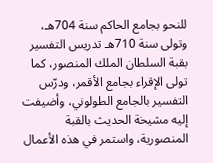للنحو بجامع الحاكم سنة 704هـ، وتولى سنة 710هـ تدريس التفسير بقبة السلطان الملك المنصور، كما تولى الإقراء بجامع الأقمر، ودرّس التفسير بالجامع الطولوني، وأضيفت إليه مشيخة الحديث بالقبة المنصورية، واستمر في هذه الأعمال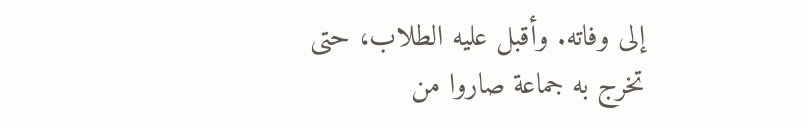إلى وفاته. وأقبل عليه الطلاب، حتى تخرج به جماعة صاروا من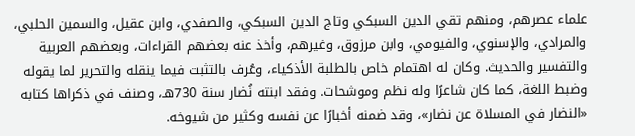علماء عصرهم، ومنهم تقي الدين السبكي وتاج الدين السبكي، والصفدي، وابن عقيل، والسمين الحلبي، والمرادي، والإسنوي، والفيومي، وابن مرزوق، وغيرهم، وأخذ عنه بعضهم القراءات، وبعضهم العربية والتفسير والحديث. وكان له اهتمام خاص بالطلبة الأذكياء، وعُرف بالتثبت فيما ينقله والتحرير لما يقوله وضبط اللغة، كما كان شاعرًا وله نظم وموشحات. وفقد ابنته نُضار سنة 730هـ، وصنف في ذكراها كتابه «النضار في المسلاة عن نضار»، وقد ضمنه أخبارًا عن نفسه وكثير من شيوخه.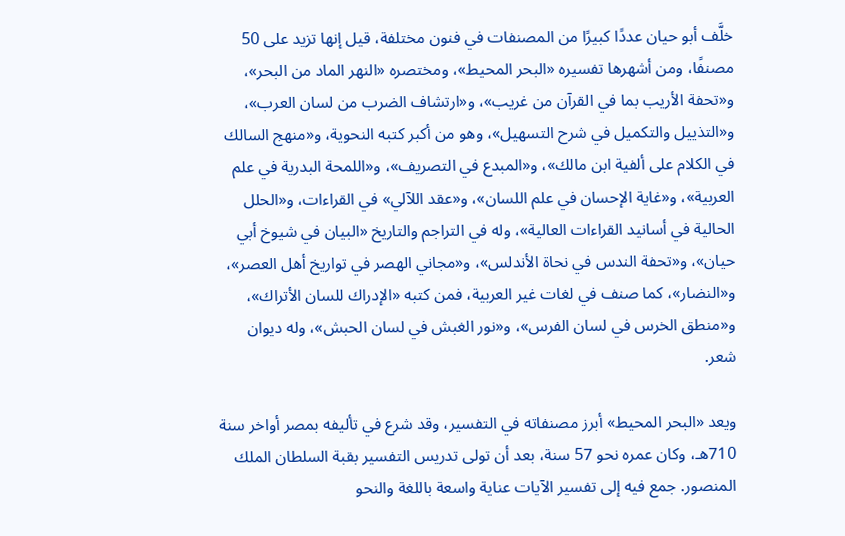خلَّف أبو حيان عددًا كبيرًا من المصنفات في فنون مختلفة، قيل إنها تزيد على 50 مصنفًا، ومن أشهرها تفسيره «البحر المحيط»، ومختصره «النهر الماد من البحر»، و«تحفة الأريب بما في القرآن من غريب»، و«ارتشاف الضرب من لسان العرب»، و«التذييل والتكميل في شرح التسهيل»، وهو من أكبر كتبه النحوية، و«منهج السالك في الكلام على ألفية ابن مالك»، و«المبدع في التصريف»، و«اللمحة البدرية في علم العربية»، و«غاية الإحسان في علم اللسان»، و«عقد اللآلي» في القراءات، و«الحلل الحالية في أسانيد القراءات العالية»، وله في التراجم والتاريخ «البيان في شيوخ أبي حيان»، و«تحفة الندس في نحاة الأندلس»، و«مجاني الهصر في تواريخ أهل العصر»، و«النضار»، كما صنف في لغات غير العربية، فمن كتبه «الإدراك للسان الأتراك»، و«منطق الخرس في لسان الفرس»، و«نور الغبش في لسان الحبش»، وله ديوان شعر.

ويعد «البحر المحيط» أبرز مصنفاته في التفسير، وقد شرع في تأليفه بمصر أواخر سنة 710هـ، وكان عمره نحو 57 سنة، بعد أن تولى تدريس التفسير بقبة السلطان الملك المنصور. جمع فيه إلى تفسير الآيات عناية واسعة باللغة والنحو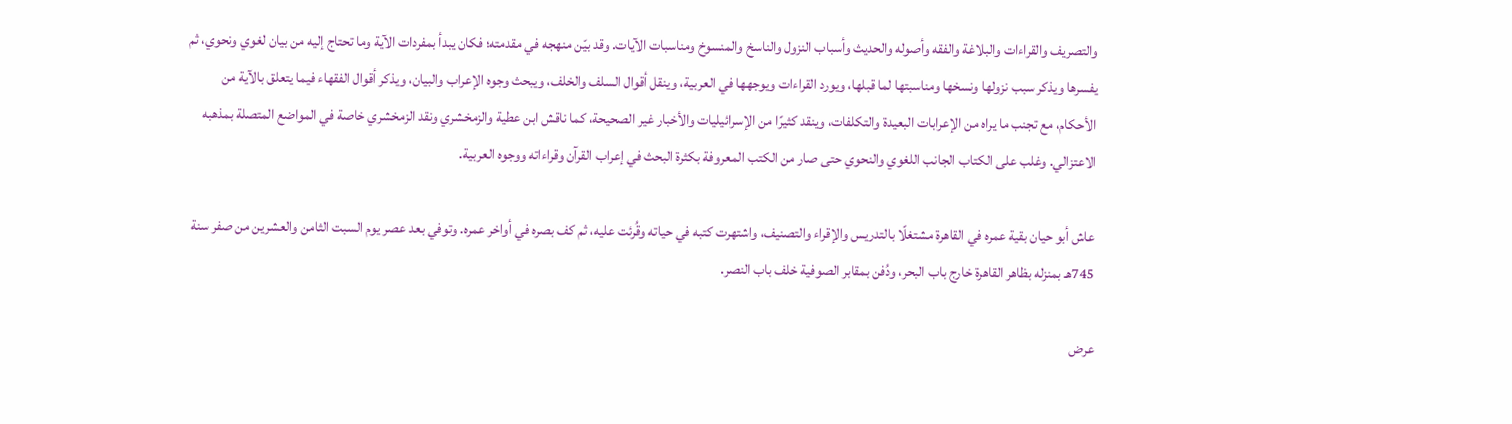والتصريف والقراءات والبلاغة والفقه وأصوله والحديث وأسباب النزول والناسخ والمنسوخ ومناسبات الآيات. وقد بيّن منهجه في مقدمته؛ فكان يبدأ بمفردات الآية وما تحتاج إليه من بيان لغوي ونحوي، ثم يفسرها ويذكر سبب نزولها ونسخها ومناسبتها لما قبلها، ويورد القراءات ويوجهها في العربية، وينقل أقوال السلف والخلف، ويبحث وجوه الإعراب والبيان، ويذكر أقوال الفقهاء فيما يتعلق بالآية من الأحكام، مع تجنب ما يراه من الإعرابات البعيدة والتكلفات، وينقد كثيرًا من الإسرائيليات والأخبار غير الصحيحة، كما ناقش ابن عطية والزمخشري ونقد الزمخشري خاصة في المواضع المتصلة بمذهبه الاعتزالي. وغلب على الكتاب الجانب اللغوي والنحوي حتى صار من الكتب المعروفة بكثرة البحث في إعراب القرآن وقراءاته ووجوه العربية.

عاش أبو حيان بقية عمره في القاهرة مشتغلًا بالتدريس والإقراء والتصنيف، واشتهرت كتبه في حياته وقُرئت عليه، ثم كف بصره في أواخر عمره. وتوفي بعد عصر يوم السبت الثامن والعشرين من صفر سنة 745هـ بمنزله بظاهر القاهرة خارج باب البحر، ودُفن بمقابر الصوفية خلف باب النصر.

عرض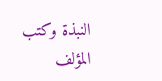النبذة وكتب المؤلف